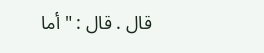قال . قال : " أما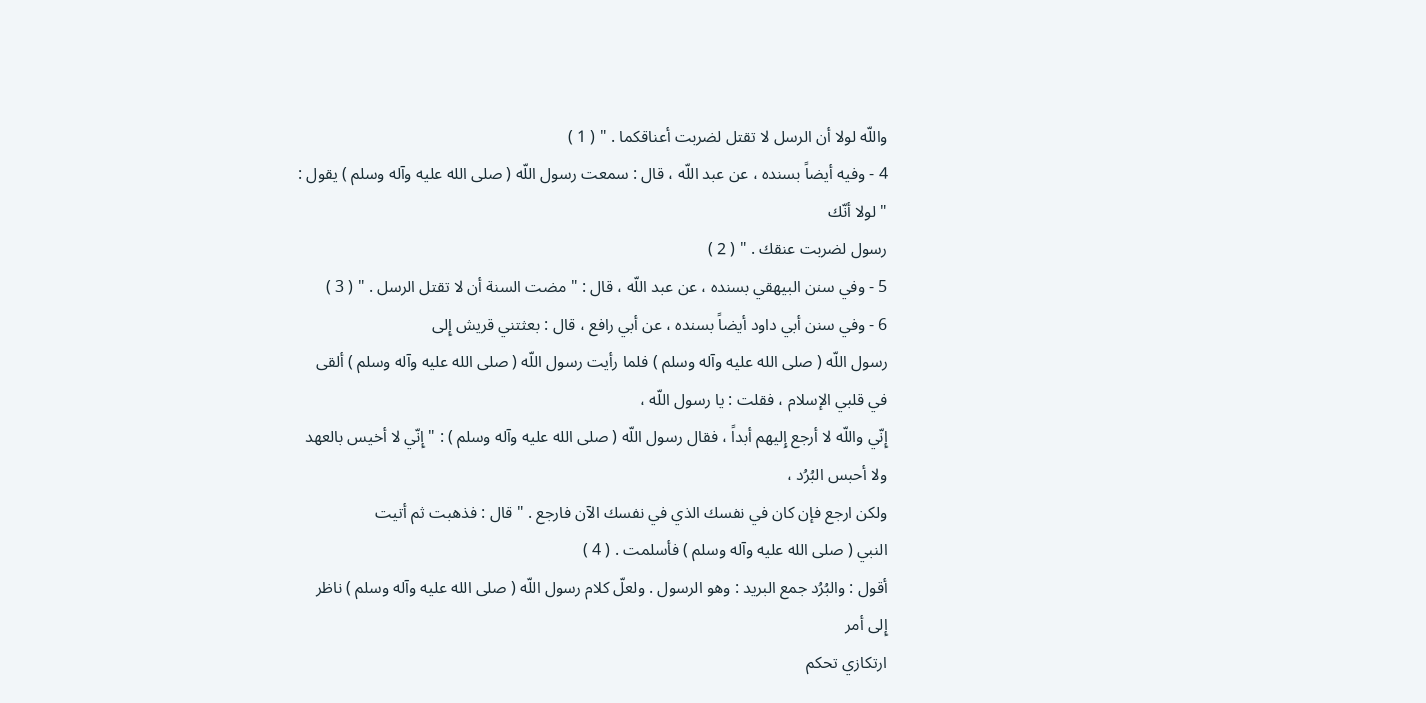واللّه لولا أن الرسل لا تقتل لضربت أعناقكما . " ( 1 )
4 - وفيه أيضاً بسنده ، عن عبد اللّه ، قال : سمعت رسول اللّه ( صلى الله عليه وآله وسلم ) يقول : " لولا أنّك
رسول لضربت عنقك . " ( 2 )
5 - وفي سنن البيهقي بسنده ، عن عبد اللّه ، قال : " مضت السنة أن لا تقتل الرسل . " ( 3 )
6 - وفي سنن أبي داود أيضاً بسنده ، عن أبي رافع ، قال : بعثتني قريش إِلى
رسول اللّه ( صلى الله عليه وآله وسلم ) فلما رأيت رسول اللّه ( صلى الله عليه وآله وسلم ) ألقى في قلبي الإسلام ، فقلت : يا رسول اللّه ،
إِنّي واللّه لا أرجع إِليهم أبداً ، فقال رسول اللّه ( صلى الله عليه وآله وسلم ) : " إِنّي لا أخيس بالعهد ولا أحبس البُرُد ،
ولكن ارجع فإن كان في نفسك الذي في نفسك الآن فارجع . " قال : فذهبت ثم أتيت
النبي ( صلى الله عليه وآله وسلم ) فأسلمت . ( 4 )
أقول : والبُرُد جمع البريد : وهو الرسول . ولعلّ كلام رسول اللّه ( صلى الله عليه وآله وسلم ) ناظر إِلى أمر
ارتكازي تحكم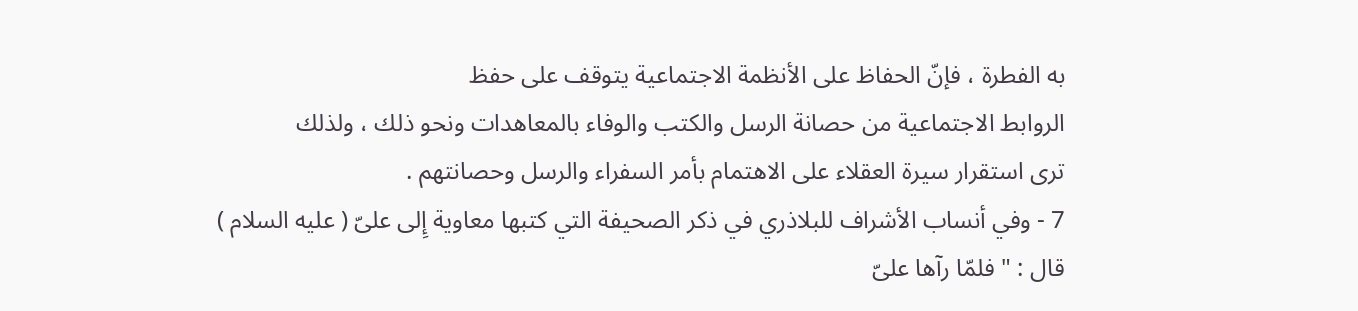به الفطرة ، فإنّ الحفاظ على الأنظمة الاجتماعية يتوقف على حفظ
الروابط الاجتماعية من حصانة الرسل والكتب والوفاء بالمعاهدات ونحو ذلك ، ولذلك
ترى استقرار سيرة العقلاء على الاهتمام بأمر السفراء والرسل وحصانتهم .
7 - وفي أنساب الأشراف للبلاذري في ذكر الصحيفة التي كتبها معاوية إِلى علىّ ( عليه السلام )
قال : " فلمّا رآها علىّ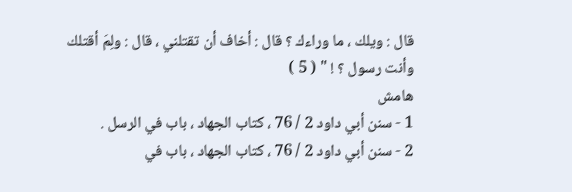قال : ويلك ، ما وراءك ؟ قال : أخاف أن تقتلني ، قال : ولِمَ أقتلك
وأنت رسول ؟ ! " ( 5 )
هامش
1 - سنن أبي داود 2 / 76 ، كتاب الجهاد ، باب في الرسل .
2 - سنن أبي داود 2 / 76 ، كتاب الجهاد ، باب في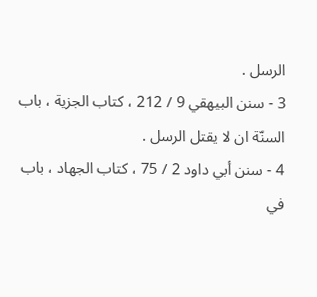الرسل .
3 - سنن البيهقي 9 / 212 ، كتاب الجزية ، باب السنّة ان لا يقتل الرسل .
4 - سنن أبي داود 2 / 75 ، كتاب الجهاد ، باب في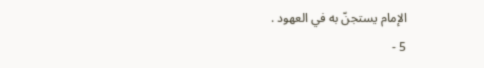الإمام يستجنّ به في العهود .
5 -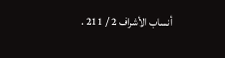أنساب الأشراف 2 / 211 .